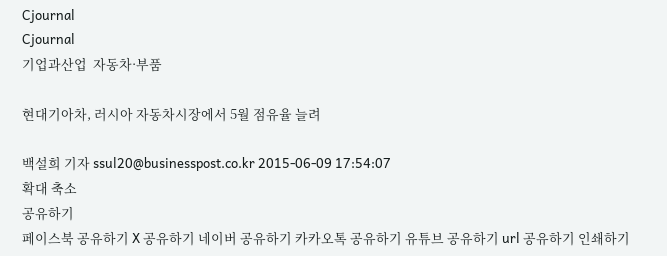Cjournal
Cjournal
기업과산업  자동차·부품

현대기아차, 러시아 자동차시장에서 5월 점유율 늘려

백설희 기자 ssul20@businesspost.co.kr 2015-06-09 17:54:07
확대 축소
공유하기
페이스북 공유하기 X 공유하기 네이버 공유하기 카카오톡 공유하기 유튜브 공유하기 url 공유하기 인쇄하기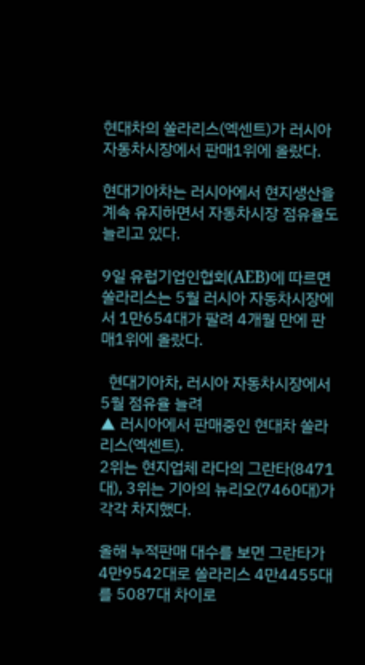현대차의 쏠라리스(엑센트)가 러시아 자동차시장에서 판매1위에 올랐다.

현대기아차는 러시아에서 현지생산을 계속 유지하면서 자동차시장 점유율도 늘리고 있다.

9일 유럽기업인협회(AEB)에 따르면 쏠라리스는 5월 러시아 자동차시장에서 1만654대가 팔려 4개월 만에 판매1위에 올랐다.

  현대기아차, 러시아 자동차시장에서 5월 점유율 늘려
▲ 러시아에서 판매중인 현대차 쏠라리스(엑센트).
2위는 현지업체 라다의 그란타(8471대), 3위는 기아의 뉴리오(7460대)가 각각 차지했다.

올해 누적판매 대수를 보면 그란타가 4만9542대로 쏠라리스 4만4455대를 5087대 차이로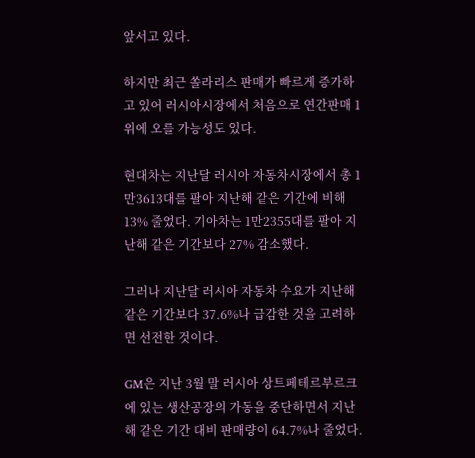앞서고 있다.

하지만 최근 쏠라리스 판매가 빠르게 증가하고 있어 러시아시장에서 처음으로 연간판매 1위에 오를 가능성도 있다.

현대차는 지난달 러시아 자동차시장에서 총 1만3613대를 팔아 지난해 같은 기간에 비해 13% 줄었다. 기아차는 1만2355대를 팔아 지난해 같은 기간보다 27% 감소했다.

그러나 지난달 러시아 자동차 수요가 지난해 같은 기간보다 37.6%나 급감한 것을 고려하면 선전한 것이다.

GM은 지난 3월 말 러시아 상트페테르부르크에 있는 생산공장의 가동을 중단하면서 지난해 같은 기간 대비 판매량이 64.7%나 줄었다.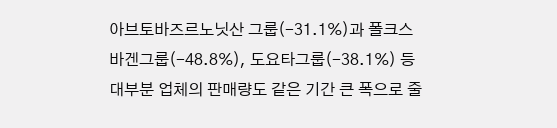아브토바즈르노닛산 그룹(-31.1%)과 폴크스바겐그룹(-48.8%), 도요타그룹(-38.1%) 등 대부분 업체의 판매량도 같은 기간 큰 폭으로 줄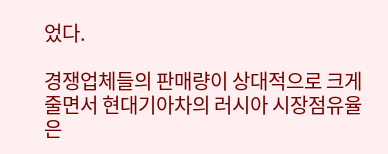었다.

경쟁업체들의 판매량이 상대적으로 크게 줄면서 현대기아차의 러시아 시장점유율은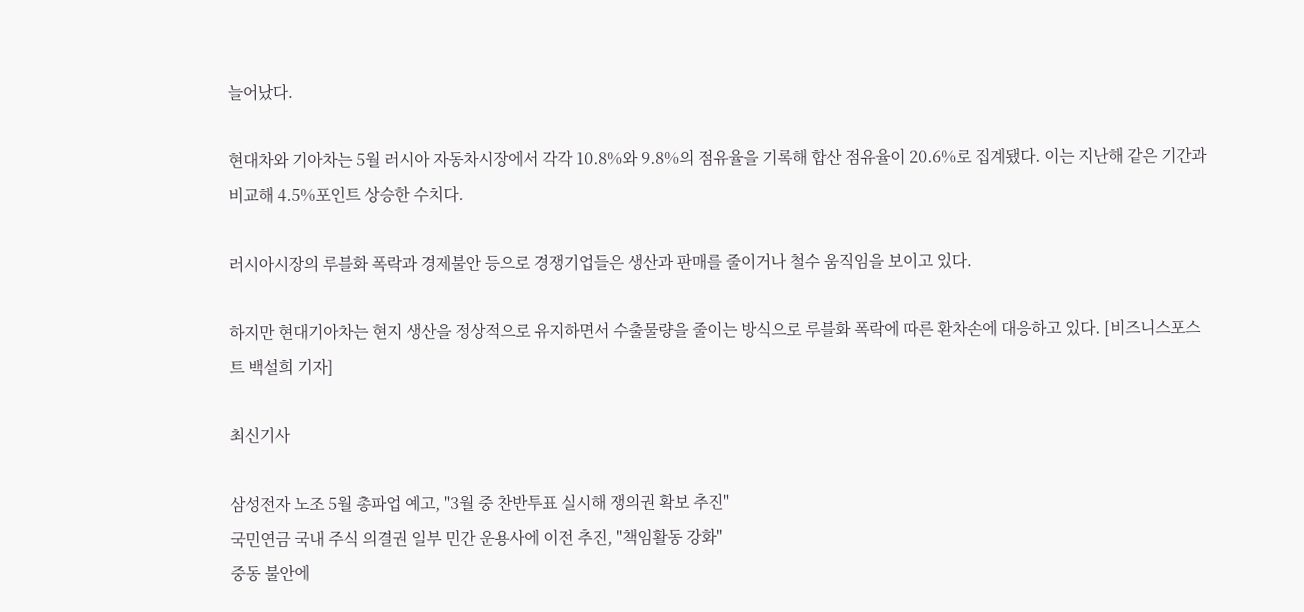늘어났다.

현대차와 기아차는 5월 러시아 자동차시장에서 각각 10.8%와 9.8%의 점유율을 기록해 합산 점유율이 20.6%로 집계됐다. 이는 지난해 같은 기간과 비교해 4.5%포인트 상승한 수치다.

러시아시장의 루블화 폭락과 경제불안 등으로 경쟁기업들은 생산과 판매를 줄이거나 철수 움직임을 보이고 있다.

하지만 현대기아차는 현지 생산을 정상적으로 유지하면서 수출물량을 줄이는 방식으로 루블화 폭락에 따른 환차손에 대응하고 있다. [비즈니스포스트 백설희 기자]

최신기사

삼성전자 노조 5월 총파업 예고, "3월 중 찬반투표 실시해 쟁의권 확보 추진"
국민연금 국내 주식 의결권 일부 민간 운용사에 이전 추진, "책임활동 강화"
중동 불안에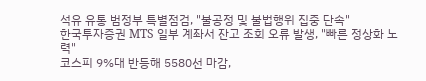석유 유통 범정부 특별점검, "불공정 및 불법행위 집중 단속"
한국투자증권 MTS 일부 계좌서 잔고 조회 오류 발생, "빠른 정상화 노력"
코스피 9%대 반등해 5580선 마감,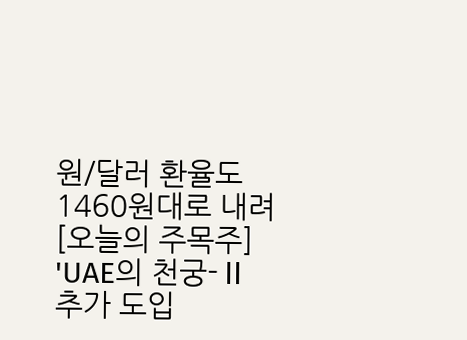원/달러 환율도 1460원대로 내려
[오늘의 주목주] 'UAE의 천궁-Ⅱ추가 도입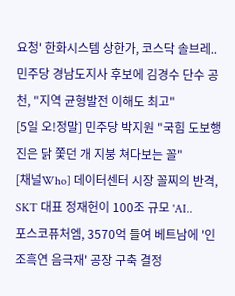요청' 한화시스템 상한가, 코스닥 솔브레..
민주당 경남도지사 후보에 김경수 단수 공천, "지역 균형발전 이해도 최고"
[5일 오!정말] 민주당 박지원 "국힘 도보행진은 닭 쫓던 개 지붕 쳐다보는 꼴"
[채널Who] 데이터센터 시장 꼴찌의 반격, SKT 대표 정재헌이 100조 규모 'AI..
포스코퓨처엠, 3570억 들여 베트남에 '인조흑연 음극재' 공장 구축 결정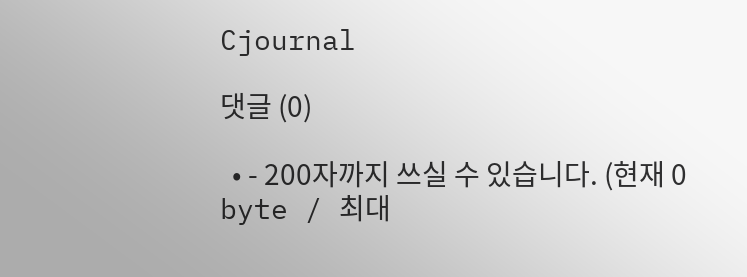Cjournal

댓글 (0)

  • - 200자까지 쓰실 수 있습니다. (현재 0 byte / 최대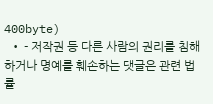400byte)
  • - 저작권 등 다른 사람의 권리를 침해하거나 명예를 훼손하는 댓글은 관련 법률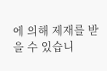에 의해 제재를 받을 수 있습니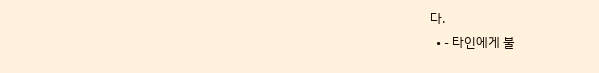다.
  • - 타인에게 불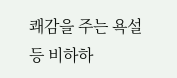쾌감을 주는 욕설 등 비하하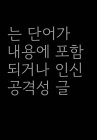는 단어가 내용에 포함되거나 인신공격성 글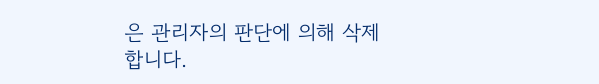은 관리자의 판단에 의해 삭제 합니다.